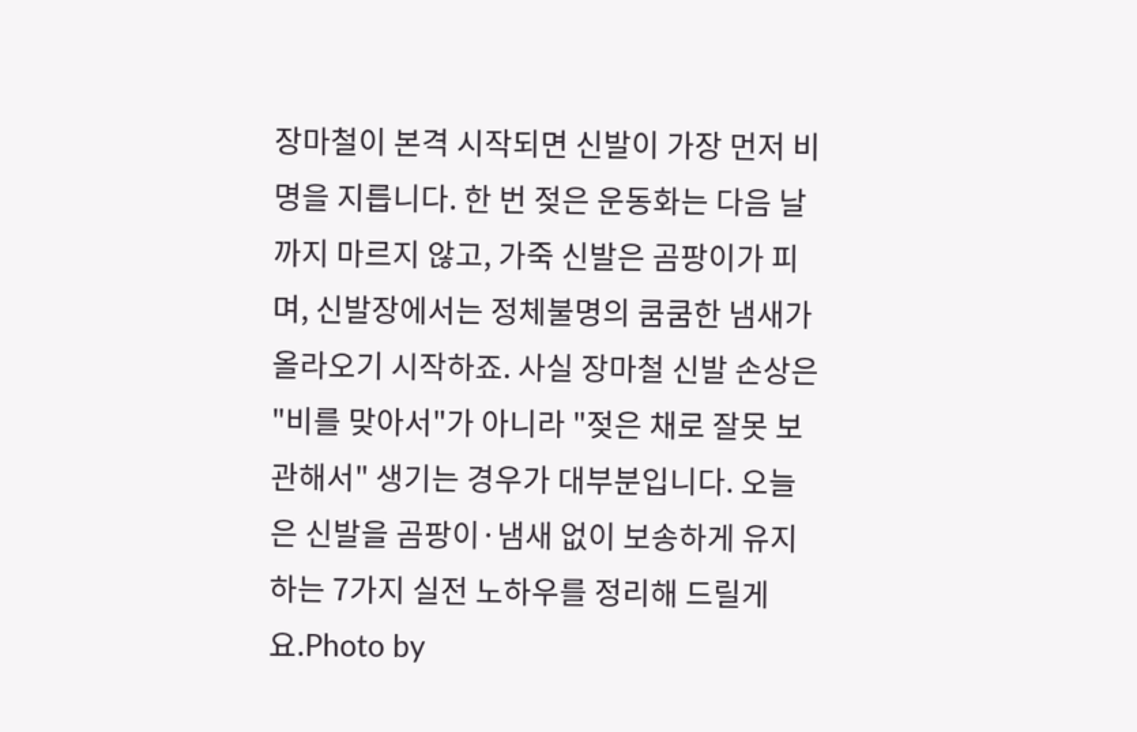장마철이 본격 시작되면 신발이 가장 먼저 비명을 지릅니다. 한 번 젖은 운동화는 다음 날까지 마르지 않고, 가죽 신발은 곰팡이가 피며, 신발장에서는 정체불명의 쿰쿰한 냄새가 올라오기 시작하죠. 사실 장마철 신발 손상은 "비를 맞아서"가 아니라 "젖은 채로 잘못 보관해서" 생기는 경우가 대부분입니다. 오늘은 신발을 곰팡이·냄새 없이 보송하게 유지하는 7가지 실전 노하우를 정리해 드릴게요.Photo by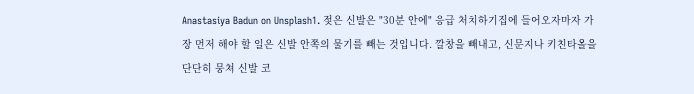Anastasiya Badun on Unsplash1. 젖은 신발은 "30분 안에" 응급 처치하기집에 들어오자마자 가장 먼저 해야 할 일은 신발 안쪽의 물기를 빼는 것입니다. 깔창을 빼내고, 신문지나 키친타올을 단단히 뭉쳐 신발 코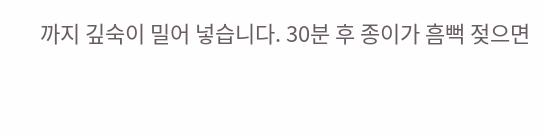까지 깊숙이 밀어 넣습니다. 30분 후 종이가 흠뻑 젖으면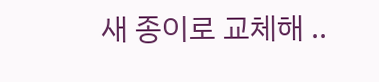새 종이로 교체해 ..